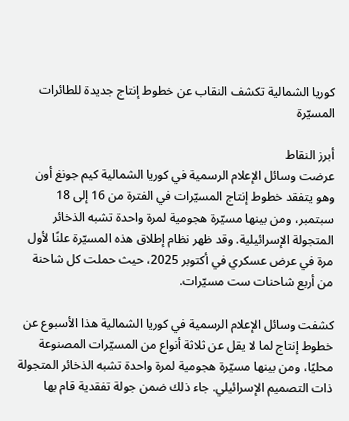كوريا الشمالية تكشف النقاب عن خطوط إنتاج جديدة للطائرات المسيّرة

أبرز النقاط
عرضت وسائل الإعلام الرسمية في كوريا الشمالية كيم جونغ أون وهو يتفقد خطوط إنتاج المسيّرات في الفترة من 16 إلى 18 سبتمبر، ومن بينها مسيّرة هجومية لمرة واحدة تشبه الذخائر المتجولة الإسرائيلية. وقد ظهر نظام إطلاق هذه المسيّرة علنًا لأول مرة في عرض عسكري في أكتوبر 2025، حيث حملت كل شاحنة من أربع شاحنات ست مسيّرات.

كشفت وسائل الإعلام الرسمية في كوريا الشمالية هذا الأسبوع عن خطوط إنتاج لما لا يقل عن ثلاثة أنواع من المسيّرات المصنوعة محليًا، ومن بينها مسيّرة هجومية لمرة واحدة تشبه الذخائر المتجولة ذات التصميم الإسرائيلي. جاء ذلك ضمن جولة تفقدية قام بها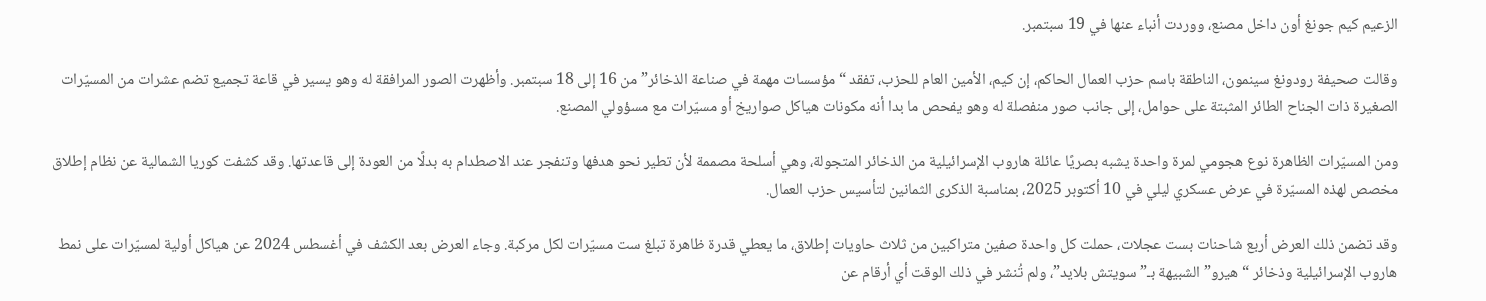الزعيم كيم جونغ أون داخل مصنع، ووردت أنباء عنها في 19 سبتمبر.

وقالت صحيفة رودونغ سينمون، الناطقة باسم حزب العمال الحاكم، إن كيم، الأمين العام للحزب، تفقد “مؤسسات مهمة في صناعة الذخائر” من 16 إلى 18 سبتمبر. وأظهرت الصور المرافقة له وهو يسير في قاعة تجميع تضم عشرات من المسيّرات الصغيرة ذات الجناح الطائر المثبتة على حوامل، إلى جانب صور منفصلة له وهو يفحص ما بدا أنه مكونات هياكل صواريخ أو مسيّرات مع مسؤولي المصنع.

ومن المسيّرات الظاهرة نوع هجومي لمرة واحدة يشبه بصريًا عائلة هاروب الإسرائيلية من الذخائر المتجولة، وهي أسلحة مصممة لأن تطير نحو هدفها وتنفجر عند الاصطدام به بدلًا من العودة إلى قاعدتها. وقد كشفت كوريا الشمالية عن نظام إطلاق مخصص لهذه المسيّرة في عرض عسكري ليلي في 10 أكتوبر 2025، بمناسبة الذكرى الثمانين لتأسيس حزب العمال.

وقد تضمن ذلك العرض أربع شاحنات بست عجلات، حملت كل واحدة صفين متراكبين من ثلاث حاويات إطلاق، ما يعطي قدرة ظاهرة تبلغ ست مسيّرات لكل مركبة. وجاء العرض بعد الكشف في أغسطس 2024 عن هياكل أولية لمسيّرات على نمط هاروب الإسرائيلية وذخائر “هيرو” الشبيهة بـ”سويتش بلايد”، ولم تُنشر في ذلك الوقت أي أرقام عن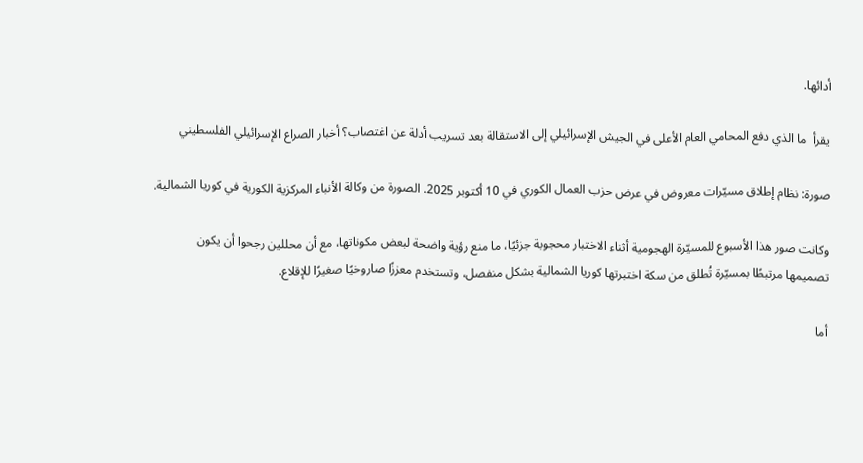أدائها.

يقرأ  ما الذي دفع المحامي العام الأعلى في الجيش الإسرائيلي إلى الاستقالة بعد تسريب أدلة عن اغتصاب؟ أخبار الصراع الإسرائيلي الفلسطيني

صورة: نظام إطلاق مسيّرات معروض في عرض حزب العمال الكوري في 10 أكتوبر 2025. الصورة من وكالة الأنباء المركزية الكورية في كوريا الشمالية.

وكانت صور هذا الأسبوع للمسيّرة الهجومية أثناء الاختبار محجوبة جزئيًا، ما منع رؤية واضحة لبعض مكوناتها، مع أن محللين رجحوا أن يكون تصميمها مرتبطًا بمسيّرة تُطلق من سكة اختبرتها كوريا الشمالية بشكل منفصل، وتستخدم معززًا صاروخيًا صغيرًا للإقلاع.

أما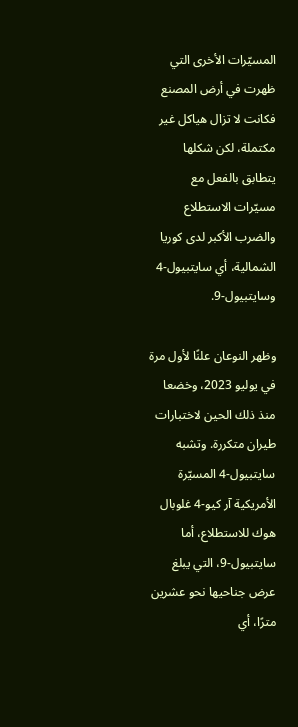المسيّرات الأخرى التي ظهرت في أرض المصنع فكانت لا تزال هياكل غير مكتملة، لكن شكلها يتطابق بالفعل مع مسيّرات الاستطلاع والضرب الأكبر لدى كوريا الشمالية، أي سايتبيول-4 وسايتبيول-9.

وظهر النوعان علنًا لأول مرة في يوليو 2023، وخضعا منذ ذلك الحين لاختبارات طيران متكررة. وتشبه سايتبيول-4 المسيّرة الأمريكية آر كيو-4 غلوبال هوك للاستطلاع، أما سايتبيول-9، التي يبلغ عرض جناحيها نحو عشرين مترًا، أي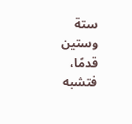ستة وستين قدمًا، فتشبه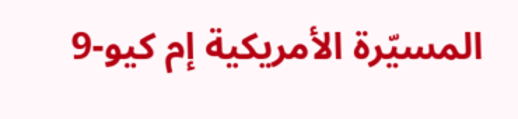المسيّرة الأمريكية إم كيو-9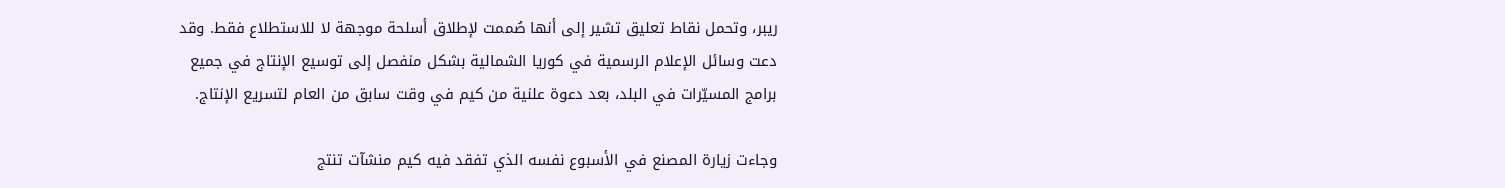ريبر، وتحمل نقاط تعليق تشير إلى أنها صُممت لإطلاق أسلحة موجهة لا للاستطلاع فقط. وقد دعت وسائل الإعلام الرسمية في كوريا الشمالية بشكل منفصل إلى توسيع الإنتاج في جميع برامج المسيّرات في البلد، بعد دعوة علنية من كيم في وقت سابق من العام لتسريع الإنتاج.

وجاءت زيارة المصنع في الأسبوع نفسه الذي تفقد فيه كيم منشآت تنتج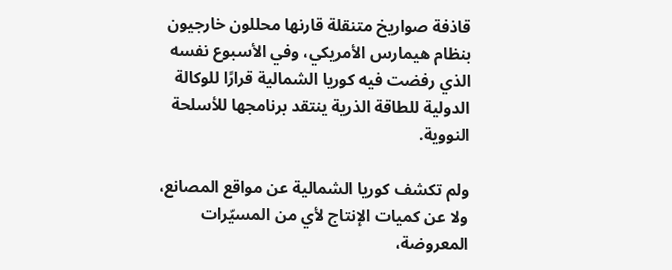قاذفة صواريخ متنقلة قارنها محللون خارجيون بنظام هيمارس الأمريكي، وفي الأسبوع نفسه الذي رفضت فيه كوريا الشمالية قرارًا للوكالة الدولية للطاقة الذرية ينتقد برنامجها للأسلحة النووية.

ولم تكشف كوريا الشمالية عن مواقع المصانع، ولا عن كميات الإنتاج لأي من المسيّرات المعروضة،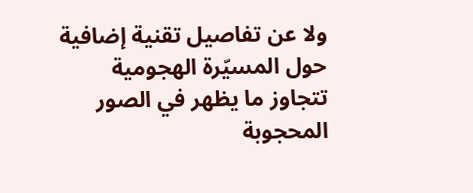ولا عن تفاصيل تقنية إضافية حول المسيّرة الهجومية تتجاوز ما يظهر في الصور المحجوبة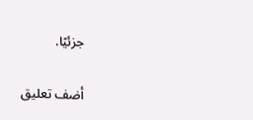جزئيًا.

أضف تعليق